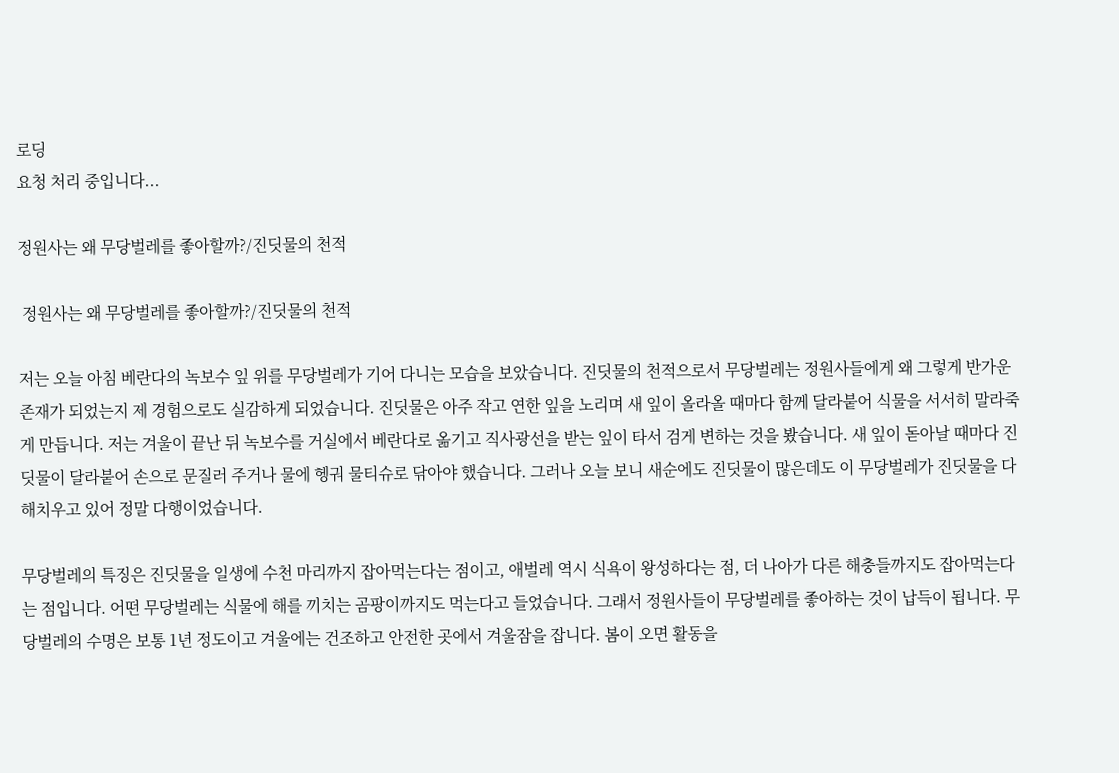로딩
요청 처리 중입니다...

정원사는 왜 무당벌레를 좋아할까?/진딧물의 천적

 정원사는 왜 무당벌레를 좋아할까?/진딧물의 천적

저는 오늘 아침 베란다의 녹보수 잎 위를 무당벌레가 기어 다니는 모습을 보았습니다. 진딧물의 천적으로서 무당벌레는 정원사들에게 왜 그렇게 반가운 존재가 되었는지 제 경험으로도 실감하게 되었습니다. 진딧물은 아주 작고 연한 잎을 노리며 새 잎이 올라올 때마다 함께 달라붙어 식물을 서서히 말라죽게 만듭니다. 저는 겨울이 끝난 뒤 녹보수를 거실에서 베란다로 옮기고 직사광선을 받는 잎이 타서 검게 변하는 것을 봤습니다. 새 잎이 돋아날 때마다 진딧물이 달라붙어 손으로 문질러 주거나 물에 헹궈 물티슈로 닦아야 했습니다. 그러나 오늘 보니 새순에도 진딧물이 많은데도 이 무당벌레가 진딧물을 다 해치우고 있어 정말 다행이었습니다.

무당벌레의 특징은 진딧물을 일생에 수천 마리까지 잡아먹는다는 점이고, 애벌레 역시 식욕이 왕성하다는 점, 더 나아가 다른 해충들까지도 잡아먹는다는 점입니다. 어떤 무당벌레는 식물에 해를 끼치는 곰팡이까지도 먹는다고 들었습니다. 그래서 정원사들이 무당벌레를 좋아하는 것이 납득이 됩니다. 무당벌레의 수명은 보통 1년 정도이고 겨울에는 건조하고 안전한 곳에서 겨울잠을 잡니다. 봄이 오면 활동을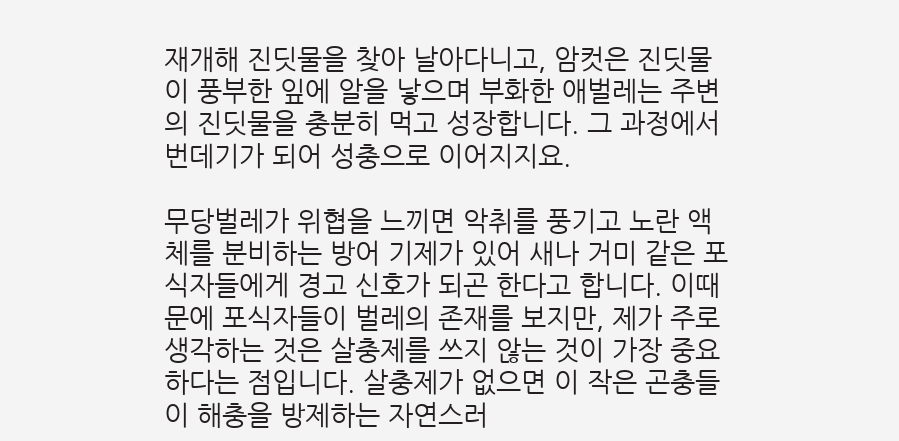재개해 진딧물을 찾아 날아다니고, 암컷은 진딧물이 풍부한 잎에 알을 낳으며 부화한 애벌레는 주변의 진딧물을 충분히 먹고 성장합니다. 그 과정에서 번데기가 되어 성충으로 이어지지요.

무당벌레가 위협을 느끼면 악취를 풍기고 노란 액체를 분비하는 방어 기제가 있어 새나 거미 같은 포식자들에게 경고 신호가 되곤 한다고 합니다. 이때문에 포식자들이 벌레의 존재를 보지만, 제가 주로 생각하는 것은 살충제를 쓰지 않는 것이 가장 중요하다는 점입니다. 살충제가 없으면 이 작은 곤충들이 해충을 방제하는 자연스러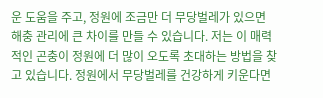운 도움을 주고, 정원에 조금만 더 무당벌레가 있으면 해충 관리에 큰 차이를 만들 수 있습니다. 저는 이 매력적인 곤충이 정원에 더 많이 오도록 초대하는 방법을 찾고 있습니다. 정원에서 무당벌레를 건강하게 키운다면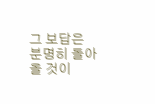그 보답은 분명히 돌아올 것이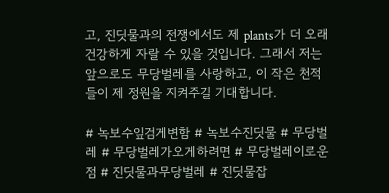고, 진딧물과의 전쟁에서도 제 plants가 더 오래 건강하게 자랄 수 있을 것입니다. 그래서 저는 앞으로도 무당벌레를 사랑하고, 이 작은 천적들이 제 정원을 지켜주길 기대합니다.

# 녹보수잎검게변함 # 녹보수진딧물 # 무당벌레 # 무당벌레가오게하려면 # 무당벌레이로운점 # 진딧물과무당벌레 # 진딧물잡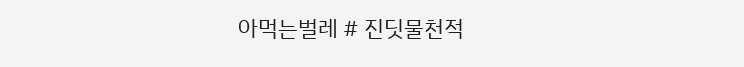아먹는벌레 # 진딧물천적